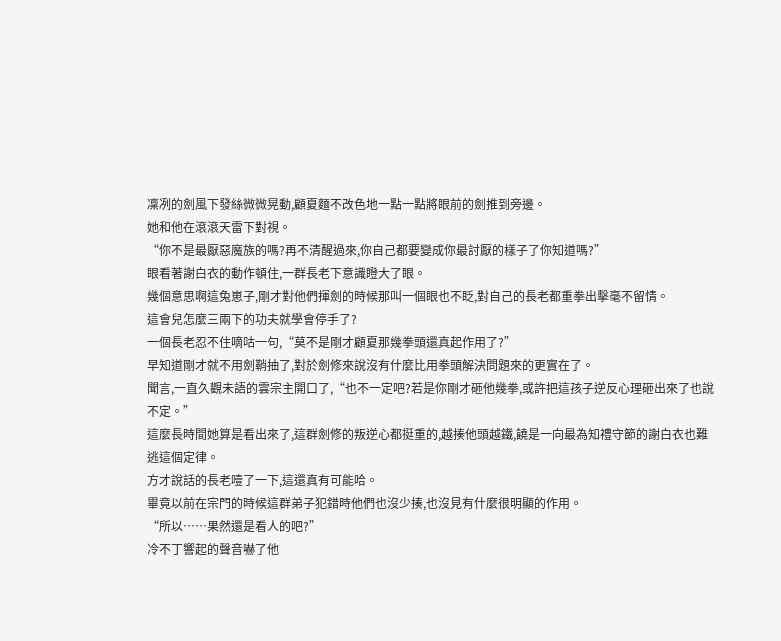凜冽的劍風下發絲微微晃動,顧夏麵不改色地一點一點將眼前的劍推到旁邊。
她和他在滾滾天雷下對視。
“你不是最厭惡魔族的嗎?再不清醒過來,你自己都要變成你最討厭的樣子了你知道嗎?”
眼看著謝白衣的動作頓住,一群長老下意識瞪大了眼。
幾個意思啊這兔崽子,剛才對他們揮劍的時候那叫一個眼也不眨,對自己的長老都重拳出擊毫不留情。
這會兒怎麼三兩下的功夫就學會停手了?
一個長老忍不住嘀咕一句,“莫不是剛才顧夏那幾拳頭還真起作用了?”
早知道剛才就不用劍鞘抽了,對於劍修來說沒有什麼比用拳頭解決問題來的更實在了。
聞言,一直久觀未語的雲宗主開口了,“也不一定吧?若是你剛才砸他幾拳,或許把這孩子逆反心理砸出來了也說不定。”
這麼長時間她算是看出來了,這群劍修的叛逆心都挺重的,越揍他頭越鐵,饒是一向最為知禮守節的謝白衣也難逃這個定律。
方才說話的長老噎了一下,這還真有可能哈。
畢竟以前在宗門的時候這群弟子犯錯時他們也沒少揍,也沒見有什麼很明顯的作用。
“所以……果然還是看人的吧?”
冷不丁響起的聲音嚇了他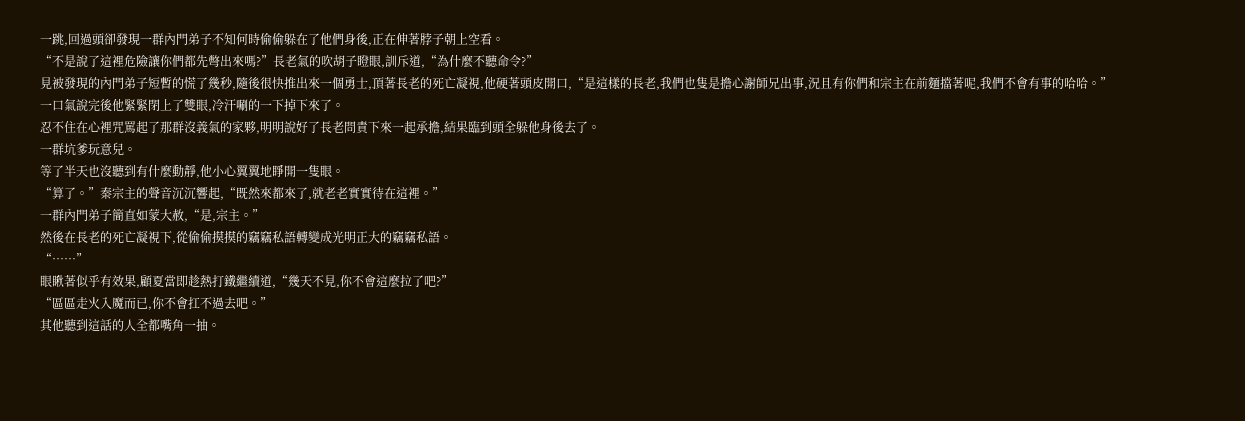一跳,回過頭卻發現一群內門弟子不知何時偷偷躲在了他們身後,正在伸著脖子朝上空看。
“不是說了這裡危險讓你們都先彆出來嗎?”長老氣的吹胡子瞪眼,訓斥道,“為什麼不聽命令?”
見被發現的內門弟子短暫的慌了幾秒,隨後很快推出來一個勇士,頂著長老的死亡凝視,他硬著頭皮開口,“是這樣的長老,我們也隻是擔心謝師兄出事,況且有你們和宗主在前麵擋著呢,我們不會有事的哈哈。”
一口氣說完後他緊緊閉上了雙眼,冷汗唰的一下掉下來了。
忍不住在心裡咒罵起了那群沒義氣的家夥,明明說好了長老問責下來一起承擔,結果臨到頭全躲他身後去了。
一群坑爹玩意兒。
等了半天也沒聽到有什麼動靜,他小心翼翼地睜開一隻眼。
“算了。”秦宗主的聲音沉沉響起,“既然來都來了,就老老實實待在這裡。”
一群內門弟子簡直如蒙大赦,“是,宗主。”
然後在長老的死亡凝視下,從偷偷摸摸的竊竊私語轉變成光明正大的竊竊私語。
“……”
眼瞅著似乎有效果,顧夏當即趁熱打鐵繼續道,“幾天不見,你不會這麼拉了吧?”
“區區走火入魔而已,你不會扛不過去吧。”
其他聽到這話的人全都嘴角一抽。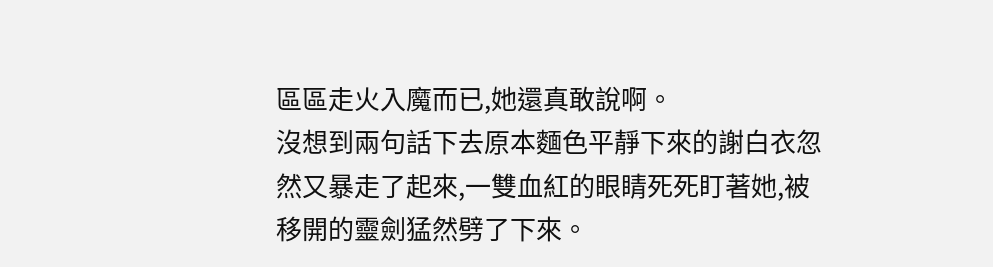區區走火入魔而已,她還真敢說啊。
沒想到兩句話下去原本麵色平靜下來的謝白衣忽然又暴走了起來,一雙血紅的眼睛死死盯著她,被移開的靈劍猛然劈了下來。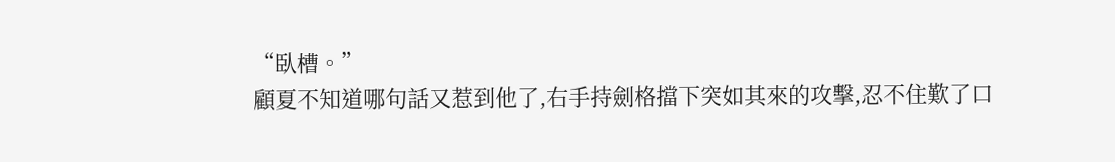“臥槽。”
顧夏不知道哪句話又惹到他了,右手持劍格擋下突如其來的攻擊,忍不住歎了口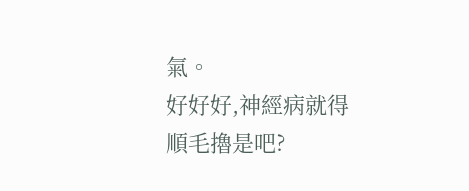氣。
好好好,神經病就得順毛擼是吧?